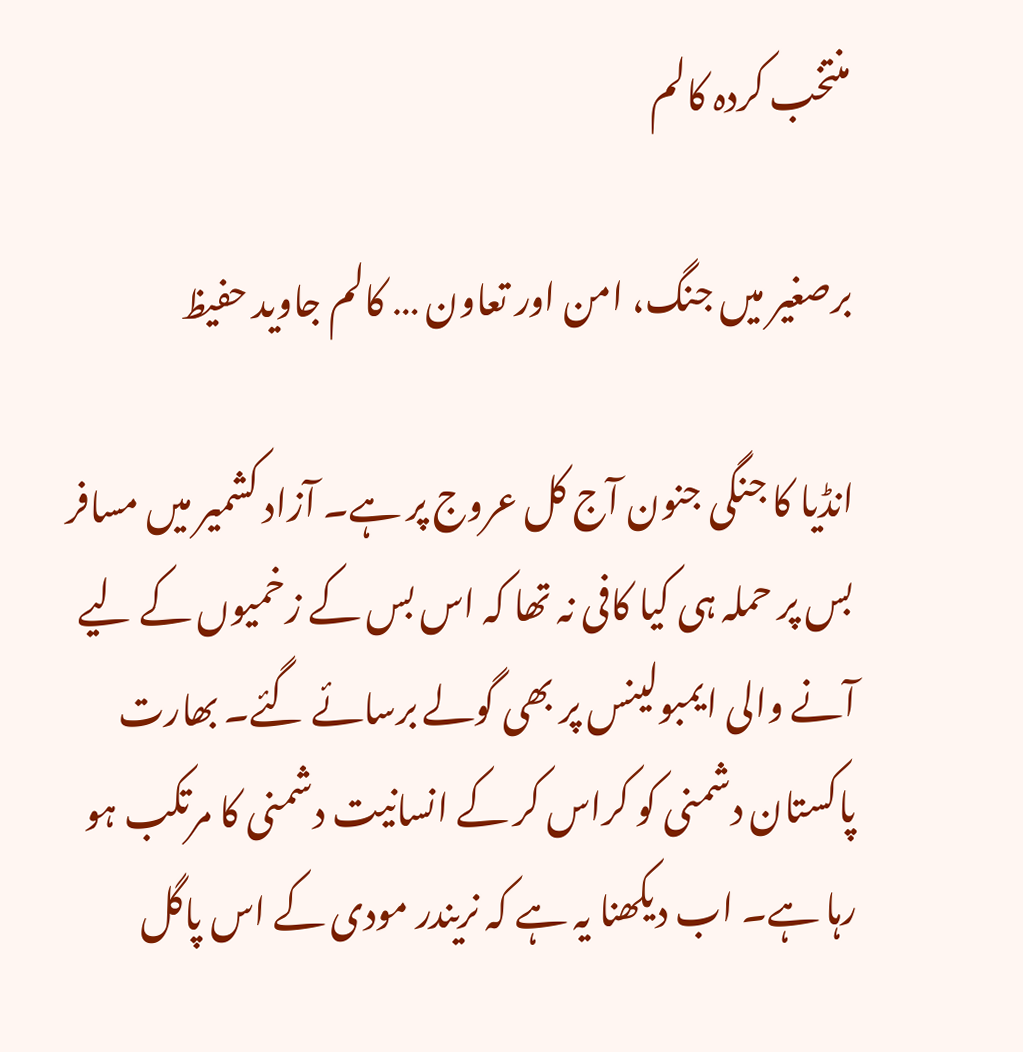منتخب کردہ کالم

برصغیر میں جنگ، امن اور تعاون … کالم جاوید حفیظ

انڈیا کا جنگی جنون آج کل عروج پر ہے۔ آزاد کشمیر میں مسافر بس پر حملہ ہی کیا کافی نہ تھا کہ اس بس کے زخمیوں کے لیے آنے والی ایمبولینس پر بھی گولے برسائے گئے۔ بھارت پاکستان دشمنی کو کراس کر کے انسانیت دشمنی کا مرتکب ہو رہا ہے۔ اب دیکھنا یہ ہے کہ نریندر مودی کے اس پاگل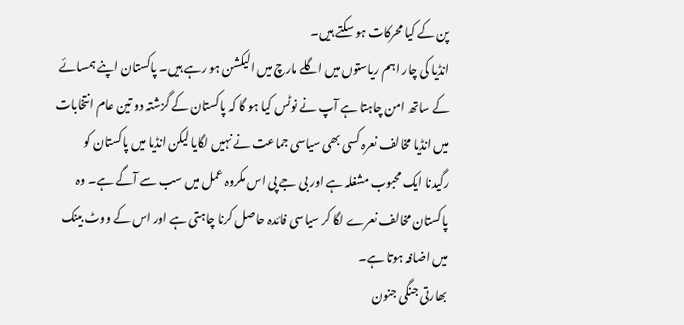پن کے کیا محرکات ہو سکتے ہیں۔
انڈیا کی چار اہم ریاستوں میں اگلے مارچ میں الیکشن ہو رہے ہیں۔ پاکستان اپنے ہمسائے کے ساتھ امن چاہتا ہے آپ نے نوٹس کیا ہو گا کہ پاکستان کے گزشتہ دو تین عام انتخابات میں انڈیا مخالف نعرہ کسی بھی سیاسی جماعت نے نہیں لگایا لیکن انڈیا میں پاکستان کو رگیدنا ایک محبوب مشغلہ ہے اور بی جے پی اس مکروہ عمل میں سب سے آگے ہے۔ وہ پاکستان مخالف نعرے لگا کر سیاسی فائدہ حاصل کرنا چاہتی ہے اور اس کے ووٹ بینک میں اضافہ ہوتا ہے۔
بھارتی جنگی جنون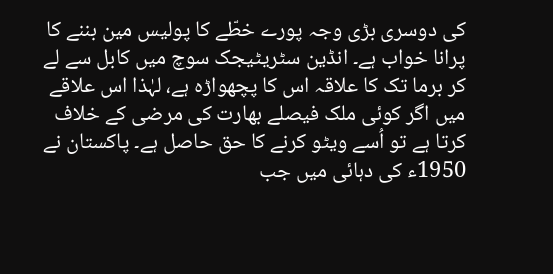کی دوسری بڑی وجہ پورے خطّے کا پولیس مین بننے کا پرانا خواب ہے۔ انڈین سٹریٹیجک سوچ میں کابل سے لے کر برما تک کا علاقہ اس کا پچھواڑہ ہے، لہٰذا اس علاقے میں اگر کوئی ملک فیصلے بھارت کی مرضی کے خلاف کرتا ہے تو اُسے ویٹو کرنے کا حق حاصل ہے۔ پاکستان نے 1950ء کی دہائی میں جب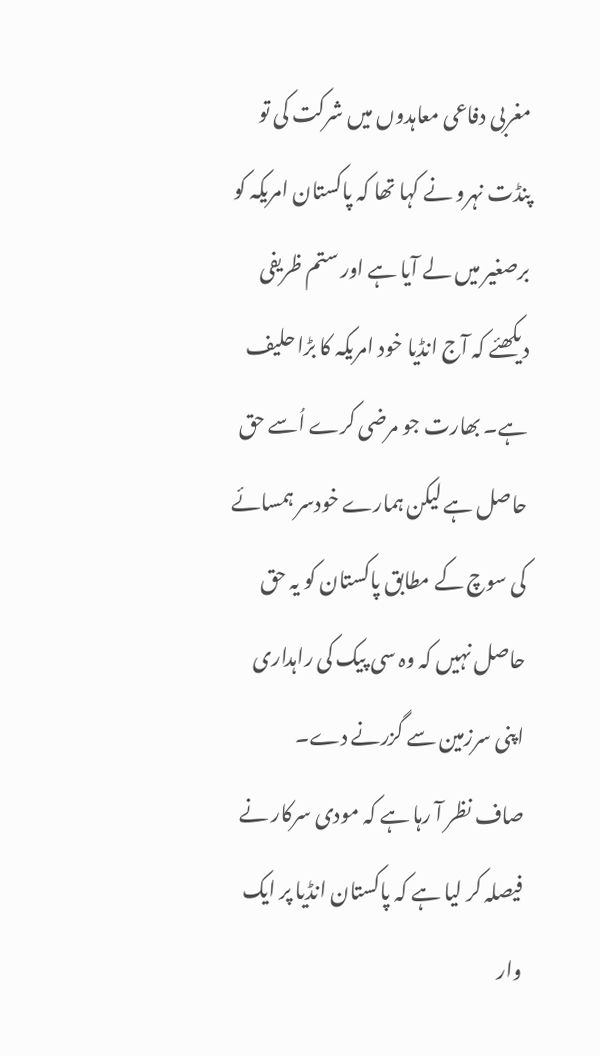مغربی دفاعی معاہدوں میں شرکت کی تو پنڈت نہرو نے کہا تھا کہ پاکستان امریکہ کو برصغیر میں لے آیا ہے اور ستم ظریفی دیکھئے کہ آج انڈیا خود امریکہ کا بڑا حلیف ہے۔ بھارت جو مرضی کرے اُسے حق حاصل ہے لیکن ہمارے خودسر ہمسائے کی سوچ کے مطابق پاکستان کو یہ حق حاصل نہیں کہ وہ سی پیک کی راہداری اپنی سرزمین سے گزرنے دے۔
صاف نظر آ رہا ہے کہ مودی سرکار نے فیصلہ کر لیا ہے کہ پاکستان انڈیا پر ایک وار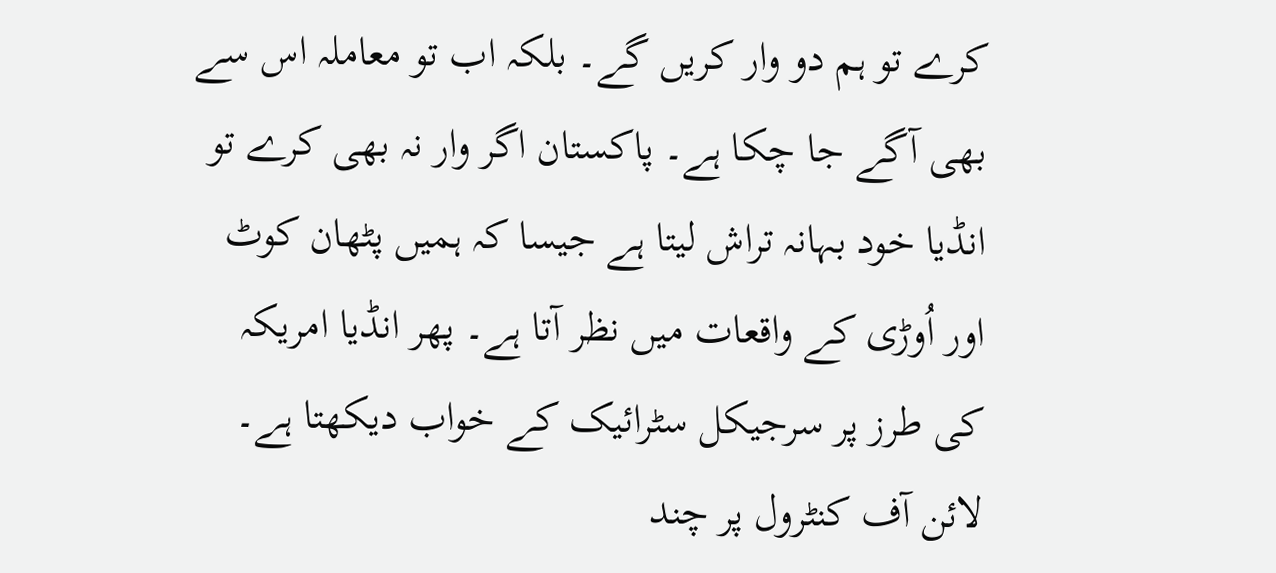کرے تو ہم دو وار کریں گے۔ بلکہ اب تو معاملہ اس سے بھی آگے جا چکا ہے۔ پاکستان اگر وار نہ بھی کرے تو انڈیا خود بہانہ تراش لیتا ہے جیسا کہ ہمیں پٹھان کوٹ اور اُوڑی کے واقعات میں نظر آتا ہے۔ پھر انڈیا امریکہ کی طرز پر سرجیکل سٹرائیک کے خواب دیکھتا ہے۔ لائن آف کنٹرول پر چند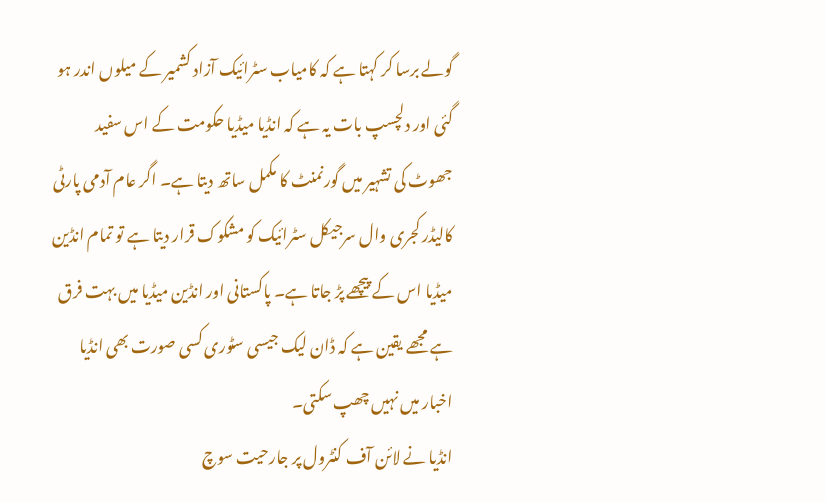گولے برسا کر کہتا ہے کہ کامیاب سٹرائیک آزاد کشمیر کے میلوں اندر ہو گئی اور دلچسپ بات یہ ہے کہ انڈیا میڈیا حکومت کے اس سفید جھوٹ کی تشہیر میں گورنمنٹ کا مکمل ساتھ دیتا ہے۔ اگر عام آدمی پارٹی کالیڈر کجری وال سرجیکل سٹرائیک کو مشکوک قرار دیتا ہے تو تمام انڈین میڈیا اس کے پیچھے پڑ جاتا ہے۔ پاکستانی اور انڈین میڈیا میں بہت فرق ہے مجھے یقین ہے کہ ڈان لیک جیسی سٹوری کسی صورت بھی انڈیا اخبار میں نہیں چھپ سکتی۔
انڈیا نے لائن آف کنٹرول پر جارحیت سوچ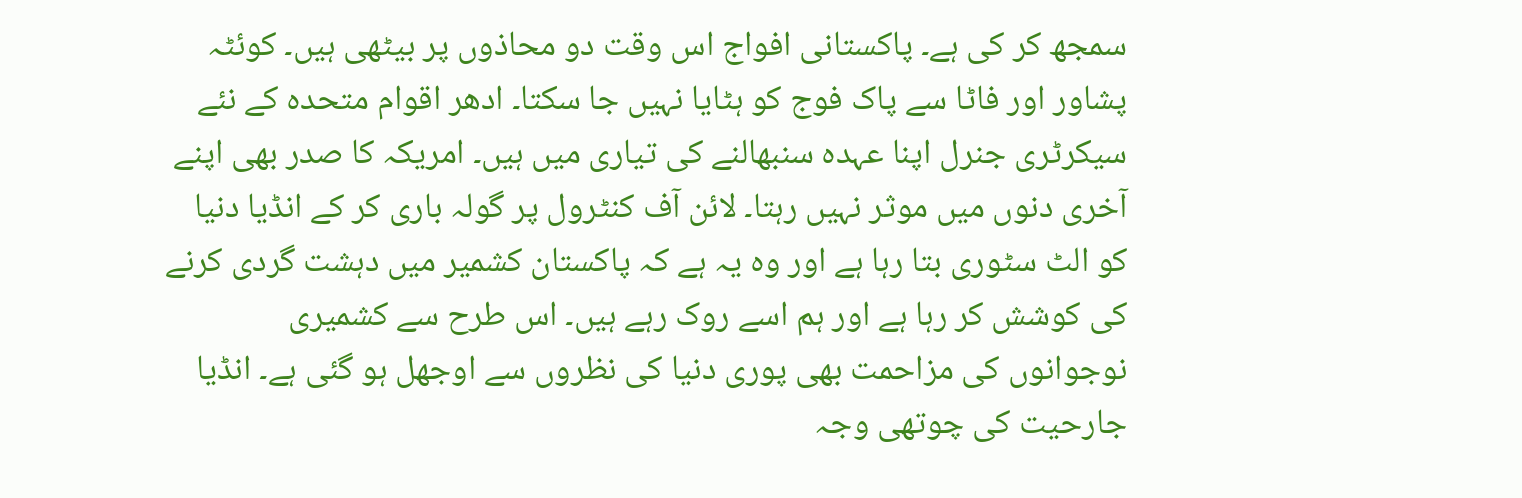سمجھ کر کی ہے۔ پاکستانی افواج اس وقت دو محاذوں پر بیٹھی ہیں۔ کوئٹہ پشاور اور فاٹا سے پاک فوج کو ہٹایا نہیں جا سکتا۔ ادھر اقوام متحدہ کے نئے سیکرٹری جنرل اپنا عہدہ سنبھالنے کی تیاری میں ہیں۔ امریکہ کا صدر بھی اپنے آخری دنوں میں موثر نہیں رہتا۔ لائن آف کنٹرول پر گولہ باری کر کے انڈیا دنیا کو الٹ سٹوری بتا رہا ہے اور وہ یہ ہے کہ پاکستان کشمیر میں دہشت گردی کرنے کی کوشش کر رہا ہے اور ہم اسے روک رہے ہیں۔ اس طرح سے کشمیری نوجوانوں کی مزاحمت بھی پوری دنیا کی نظروں سے اوجھل ہو گئی ہے۔ انڈیا جارحیت کی چوتھی وجہ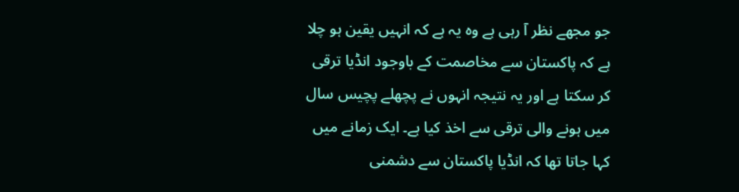جو مجھے نظر آ رہی ہے وہ یہ ہے کہ انہیں یقین ہو چلا ہے کہ پاکستان سے مخاصمت کے باوجود انڈیا ترقی کر سکتا ہے اور یہ نتیجہ انہوں نے پچھلے پچیس سال میں ہونے والی ترقی سے اخذ کیا ہے۔ ایک زمانے میں کہا جاتا تھا کہ انڈیا پاکستان سے دشمنی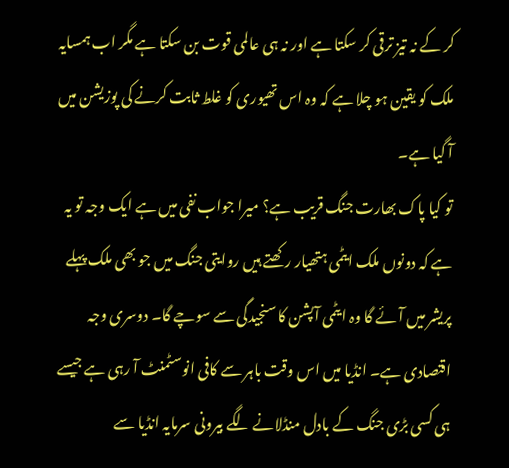کر کے نہ تیز ترقی کر سکتا ہے اور نہ ہی عالمی قوت بن سکتا ہے مگر اب ہمسایہ ملک کو یقین ہو چلا ہے کہ وہ اس تھیوری کو غلط ثابت کرنے کی پوزیشن میں آ گیا ہے۔
تو کیا پاک بھارت جنگ قریب ہے؟ میرا جواب نفی میں ہے ایک وجہ تو یہ ہے کہ دونوں ملک ایٹمی ہتھیار رکھتے ہیں روایتی جنگ میں جو بھی ملک پہلے پریشر میں آئے گا وہ ایٹمی آپشن کا سنجیدگی سے سوچے گا۔ دوسری وجہ اقتصادی ہے۔ انڈیا میں اس وقت باہر سے کافی انوسٹمنٹ آ رہی ہے جیسے ہی کسی بڑی جنگ کے بادل منڈلانے لگے بیرونی سرمایہ انڈیا سے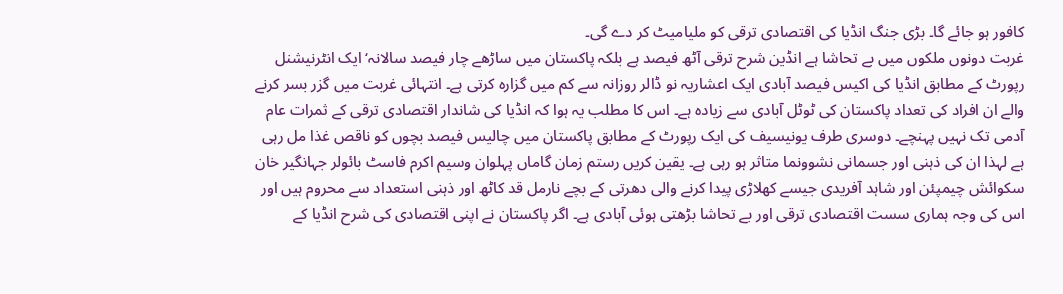کافور ہو جائے گا۔ بڑی جنگ انڈیا کی اقتصادی ترقی کو ملیامیٹ کر دے گی۔
غربت دونوں ملکوں میں بے تحاشا ہے انڈین شرح ترقی آٹھ فیصد ہے بلکہ پاکستان میں ساڑھے چار فیصد سالانہ‘ ایک انٹرنیشنل رپورٹ کے مطابق انڈیا کی اکیس فیصد آبادی ایک اعشاریہ نو ڈالر روزانہ سے کم میں گزارہ کرتی ہے۔ انتہائی غربت میں گزر بسر کرنے والے ان افراد کی تعداد پاکستان کی ٹوٹل آبادی سے زیادہ ہے۔ اس کا مطلب یہ ہوا کہ انڈیا کی شاندار اقتصادی ترقی کے ثمرات عام آدمی تک نہیں پہنچے۔ دوسری طرف یونیسیف کی ایک رپورٹ کے مطابق پاکستان میں چالیس فیصد بچوں کو ناقص غذا مل رہی ہے لہذا ان کی ذہنی اور جسمانی نشوونما متاثر ہو رہی ہے۔ یقین کریں رستم زمان گاماں پہلوان وسیم اکرم فاسٹ بائولر جہانگیر خان سکوائش چیمپئن اور شاہد آفریدی جیسے کھلاڑی پیدا کرنے والی دھرتی کے بچے نارمل قد کاٹھ اور ذہنی استعداد سے محروم ہیں اور اس کی وجہ ہماری سست اقتصادی ترقی اور بے تحاشا بڑھتی ہوئی آبادی ہے۔ اگر پاکستان نے اپنی اقتصادی کی شرح انڈیا کے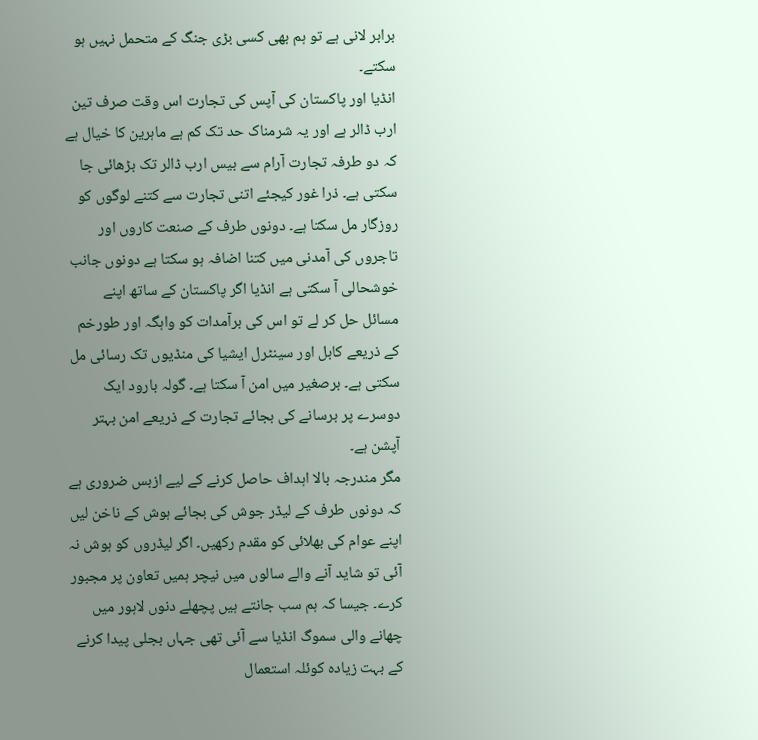برابر لانی ہے تو ہم بھی کسی بڑی جنگ کے متحمل نہیں ہو سکتے۔
انڈیا اور پاکستان کی آپس کی تجارت اس وقت صرف تین ارب ڈالر ہے اور یہ شرمناک حد تک کم ہے ماہرین کا خیال ہے کہ دو طرفہ تجارت آرام سے بیس ارب ڈالر تک بڑھائی جا سکتی ہے۔ ذرا غور کیجئے اتنی تجارت سے کتنے لوگوں کو روزگار مل سکتا ہے۔ دونوں طرف کے صنعت کاروں اور تاجروں کی آمدنی میں کتنا اضافہ ہو سکتا ہے دونوں جانب خوشحالی آ سکتی ہے انڈیا اگر پاکستان کے ساتھ اپنے مسائل حل کر لے تو اس کی برآمدات کو واہگہ اور طورخم کے ذریعے کابل اور سینٹرل ایشیا کی منڈیوں تک رسائی مل سکتی ہے۔ برصغیر میں امن آ سکتا ہے۔ گولہ بارود ایک دوسرے پر برسانے کی بجائے تجارت کے ذریعے امن بہتر آپشن ہے۔
مگر مندرجہ بالا اہداف حاصل کرنے کے لیے ازبس ضروری ہے کہ دونوں طرف کے لیڈر جوش کی بجائے ہوش کے ناخن لیں اپنے عوام کی بھلائی کو مقدم رکھیں۔ اگر لیڈروں کو ہوش نہ آئی تو شاید آنے والے سالوں میں نیچر ہمیں تعاون پر مجبور کرے۔ جیسا کہ ہم سب جانتے ہیں پچھلے دنوں لاہور میں چھانے والی سموگ انڈیا سے آئی تھی جہاں بجلی پیدا کرنے کے بہت زیادہ کوئلہ استعمال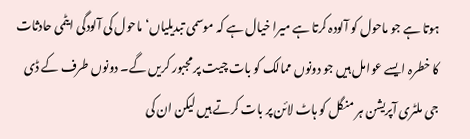ہوتا ہے جو ماحول کو آلودہ کرتا ہے میرا خیال ہے کہ موسمی تبدیلیاں‘ ماحول کی آلودگی ایٹمی حادثات کا خطرہ ایسے عوامل ہیں جو دونوں ممالک کو بات چیت پر مجبور کریں گے۔ دونوں طرف کے ڈی جی ملٹری آپریشن ہر منگل کو ہاٹ لائن پر بات کرتے ہیں لیکن ان کی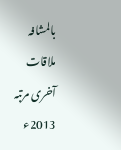بالمشافہ ملاقات آخری مرتبہ 2013ء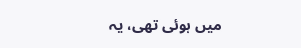میں ہوئی تھی، یہ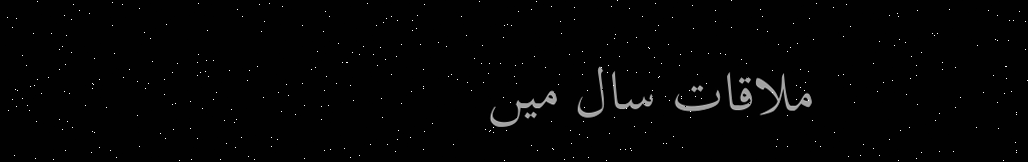ملاقات سال میں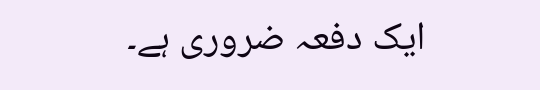ایک دفعہ ضروری ہے۔